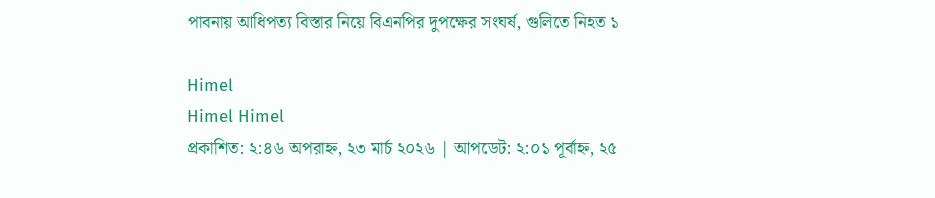পাবনায় আধিপত্য বিস্তার নিয়ে বিএনপির দুপক্ষের সংঘর্ষ, গুলিতে নিহত ১

Himel
Himel Himel
প্রকাশিত: ২:৪৬ অপরাহ্ন, ২৩ মার্চ ২০২৬ | আপডেট: ২:০১ পূর্বাহ্ন, ২৫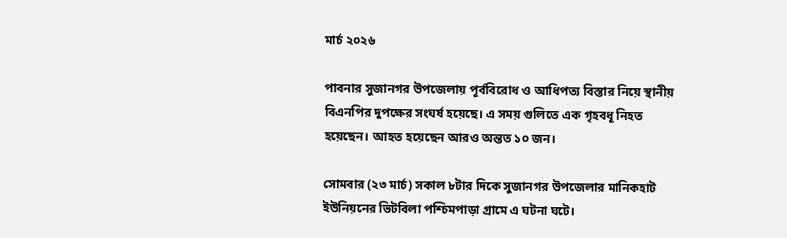মার্চ ২০২৬

পাবনার সুজানগর উপজেলায় পূর্ববিরোধ ও আধিপত্য বিস্তার নিয়ে স্থানীয় বিএনপির দুপক্ষের সংঘর্ষ হয়েছে। এ সময় গুলিতে এক গৃহবধূ নিহত হয়েছেন। আহত হয়েছেন আরও অন্তত ১০ জন।

সোমবার (২৩ মার্চ) সকাল ৮টার দিকে সুজানগর উপজেলার মানিকহাট ইউনিয়নের ভিটবিলা পশ্চিমপাড়া গ্রামে এ ঘটনা ঘটে।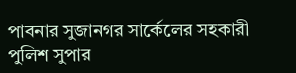পাবনার সুজানগর সার্কেলের সহকারী পুলিশ সুপার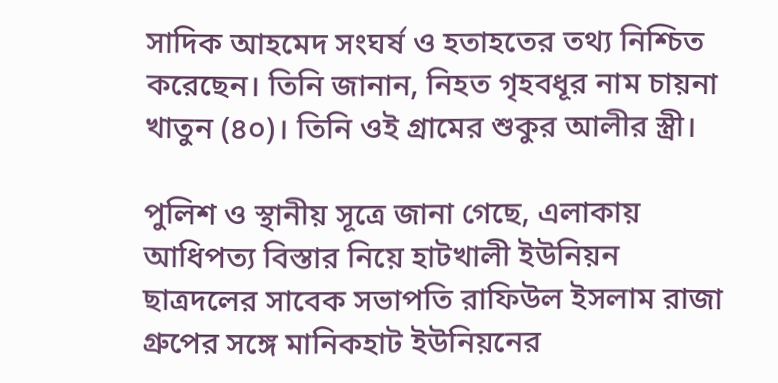সাদিক আহমেদ সংঘর্ষ ও হতাহতের তথ্য নিশ্চিত করেছেন। তিনি জানান, নিহত গৃহবধূর নাম চায়না খাতুন (৪০)। তিনি ওই গ্রামের শুকুর আলীর স্ত্রী।

পুলিশ ও স্থানীয় সূত্রে জানা গেছে, এলাকায় আধিপত্য বিস্তার নিয়ে হাটখালী ইউনিয়ন ছাত্রদলের সাবেক সভাপতি রাফিউল ইসলাম রাজা গ্রুপের সঙ্গে মানিকহাট ইউনিয়নের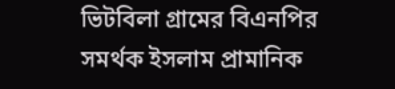ভিটবিলা গ্রামের বিএনপির সমর্থক ইসলাম প্রামানিক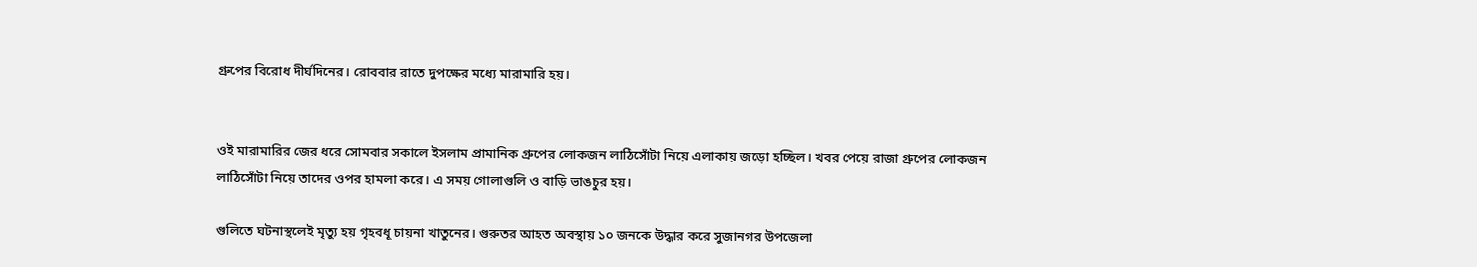গ্রুপের বিরোধ দীর্ঘদিনের। রোববার রাতে দুপক্ষের মধ্যে মারামারি হয়।


ওই মারামারির জের ধরে সোমবার সকালে ইসলাম প্রামানিক গ্রুপের লোকজন লাঠিসোঁটা নিয়ে এলাকায় জড়ো হচ্ছিল। খবর পেয়ে রাজা গ্রুপের লোকজন লাঠিসোঁটা নিয়ে তাদের ওপর হামলা করে। এ সময় গোলাগুলি ও বাড়ি ভাঙচুর হয়।

গুলিতে ঘটনাস্থলেই মৃত্যু হয় গৃহবধূ চায়না খাতুনের। গুরুতর আহত অবস্থায় ১০ জনকে উদ্ধার করে সুজানগর উপজেলা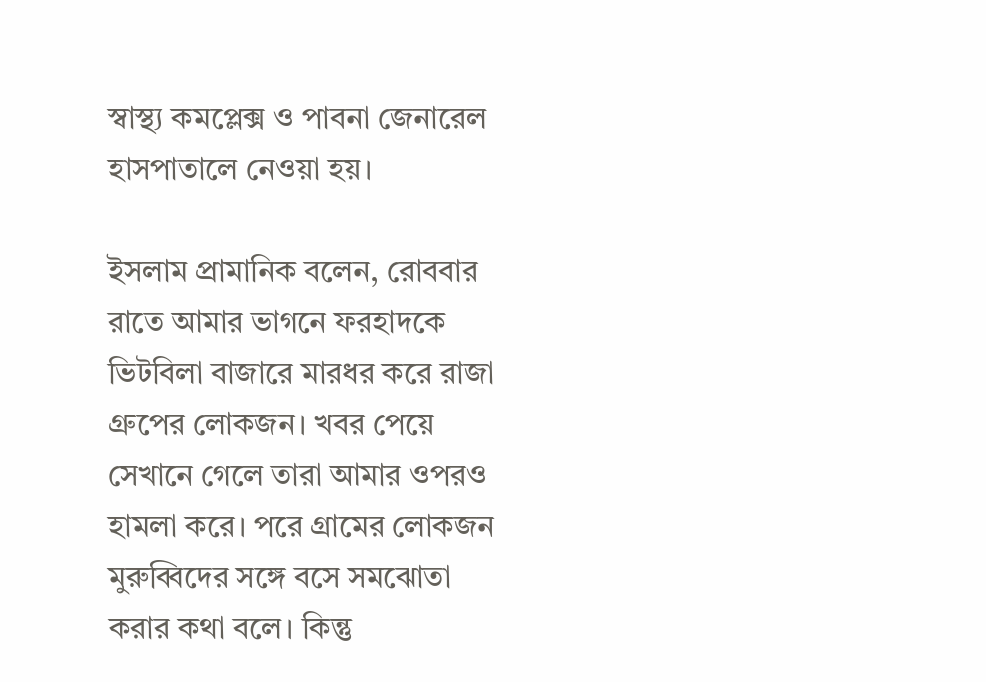স্বাস্থ্য কমপ্লেক্স ও পাবনা জেনারেল হাসপাতালে নেওয়া হয়।

ইসলাম প্রামানিক বলেন, রোববার রাতে আমার ভাগনে ফরহাদকে ভিটবিলা বাজারে মারধর করে রাজা গ্রুপের লোকজন। খবর পেয়ে সেখানে গেলে তারা আমার ওপরও হামলা করে। পরে গ্রামের লোকজন মুরুব্বিদের সঙ্গে বসে সমঝোতা করার কথা বলে। কিন্তু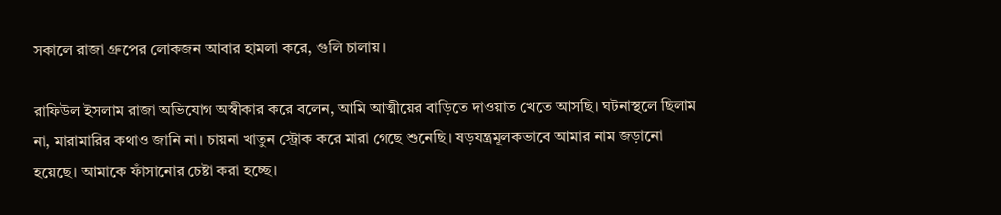সকালে রাজা গ্রুপের লোকজন আবার হামলা করে, গুলি চালায়।

রাফিউল ইসলাম রাজা অভিযোগ অস্বীকার করে বলেন, আমি আত্মীয়ের বাড়িতে দাওয়াত খেতে আসছি। ঘটনাস্থলে ছিলাম না, মারামারির কথাও জানি না। চায়না খাতুন স্ট্রোক করে মারা গেছে শুনেছি। ষড়যন্ত্রমূলকভাবে আমার নাম জড়ানো হয়েছে। আমাকে ফাঁসানোর চেষ্টা করা হচ্ছে।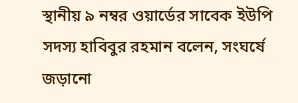স্থানীয় ৯ নম্বর ওয়ার্ডের সাবেক ইউপি সদস্য হাবিবুর রহমান বলেন, সংঘর্ষে জড়ানো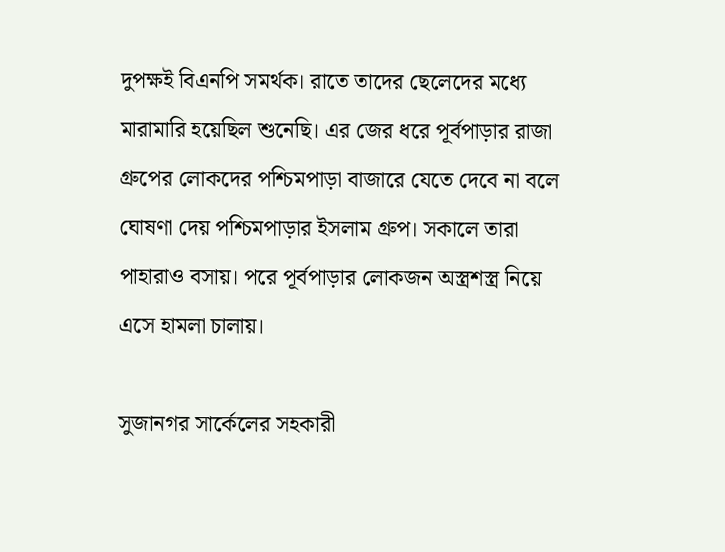দুপক্ষই বিএনপি সমর্থক। রাতে তাদের ছেলেদের মধ্যে মারামারি হয়েছিল শুনেছি। এর জের ধরে পূর্বপাড়ার রাজা গ্রুপের লোকদের পশ্চিমপাড়া বাজারে যেতে দেবে না বলে ঘোষণা দেয় পশ্চিমপাড়ার ইসলাম গ্রুপ। সকালে তারা পাহারাও বসায়। পরে পূর্বপাড়ার লোকজন অস্ত্রশস্ত্র নিয়ে এসে হামলা চালায়।

সুজানগর সার্কেলের সহকারী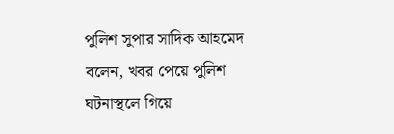পুলিশ সুপার সাদিক আহমেদ বলেন, খবর পেয়ে পুলিশ ঘটনাস্থলে গিয়ে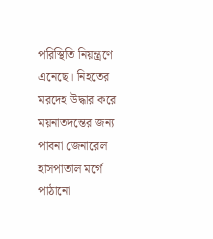পরিস্থিতি নিয়ন্ত্রণে এনেছে। নিহতের মরদেহ উদ্ধার করে ময়নাতদন্তের জন্য পাবনা জেনারেল হাসপাতাল মর্গে পাঠানো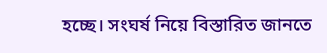হচ্ছে। সংঘর্ষ নিয়ে বিস্তারিত জানতে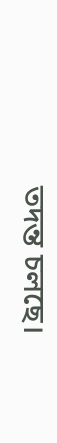তদন্ত চলছে।